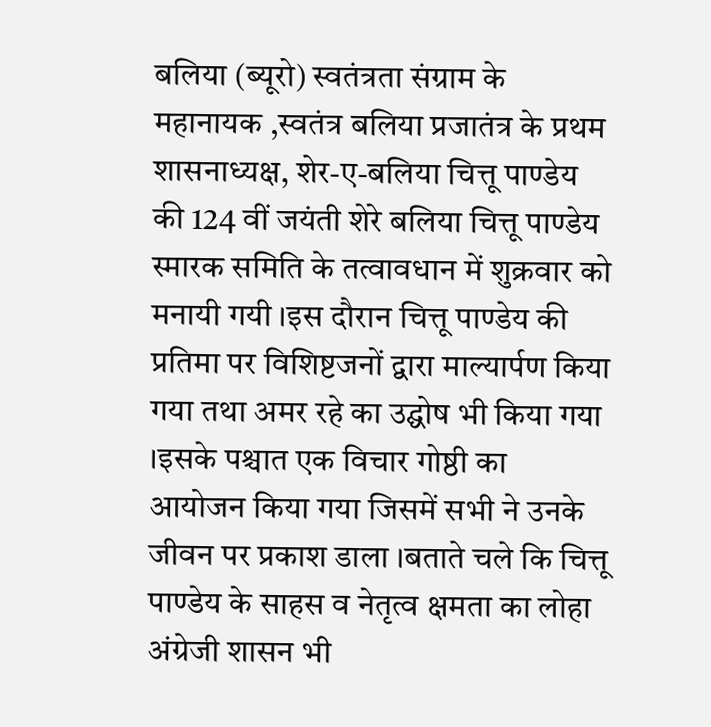बलिया (ब्यूरो) स्वतंत्रता संग्राम के महानायक ,स्वतंत्र बलिया प्रजातंत्र के प्रथम शासनाध्यक्ष, शेर-ए-बलिया चित्तू पाण्डेय की 124 वीं जयंती शेरे बलिया चित्तू पाण्डेय स्मारक समिति के तत्वावधान में शुक्रवार को मनायी गयी ।इस दौरान चित्तू पाण्डेय की प्रतिमा पर विशिष्टजनों द्वारा माल्यार्पण किया गया तथा अमर रहे का उद्घोष भी किया गया ।इसके पश्चात एक विचार गोष्ठी का आयोजन किया गया जिसमें सभी ने उनके जीवन पर प्रकाश डाला ।बताते चले कि चित्तू पाण्डेय के साहस व नेतृत्व क्षमता का लोहा अंग्रेजी शासन भी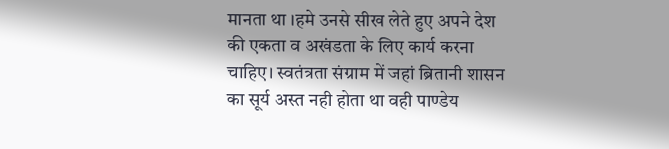मानता था ।हमे उनसे सीख लेते हुए अपने देश की एकता व अखंडता के लिए कार्य करना चाहिए। स्वतंत्रता संग्राम में जहां ब्रितानी शासन का सूर्य अस्त नही होता था वही पाण्डेय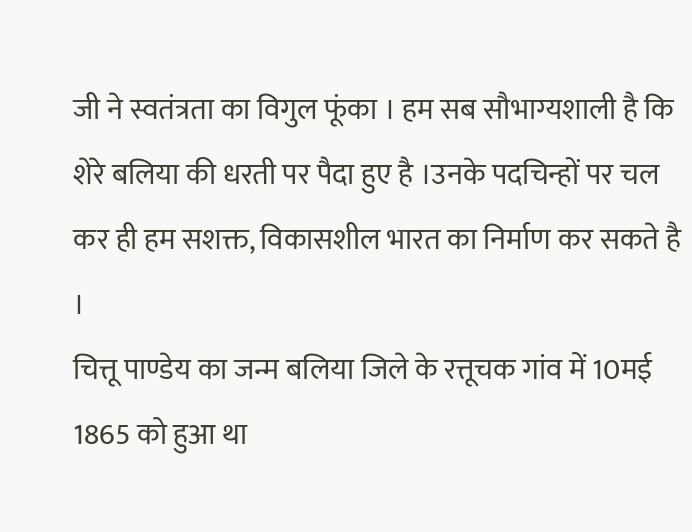जी ने स्वतंत्रता का विगुल फूंका । हम सब सौभाग्यशाली है कि शेरे बलिया की धरती पर पैदा हुए है ।उनके पदचिन्हों पर चल कर ही हम सशक्त, विकासशील भारत का निर्माण कर सकते है ।
चित्तू पाण्डेय का जन्म बलिया जिले के रत्तूचक गांव में 10मई 1865 को हुआ था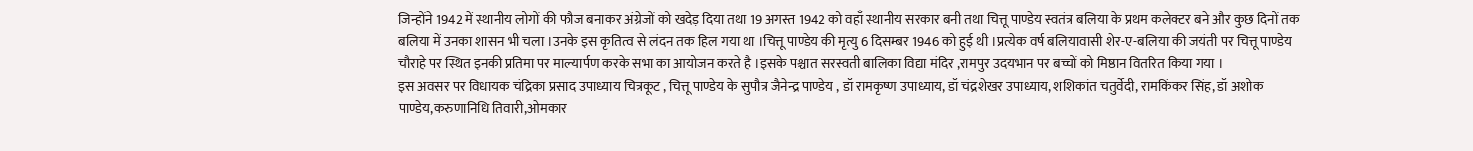जिन्होंने 1942 में स्थानीय लोगों की फौज बनाकर अंग्रेजों को खदेड़ दिया तथा 19 अगस्त 1942 को वहाँ स्थानीय सरकार बनी तथा चित्तू पाण्डेय स्वतंत्र बलिया के प्रथम कलेक्टर बने और कुछ दिनों तक बलिया में उनका शासन भी चला ।उनके इस कृतित्व से लंदन तक हिल गया था ।चित्तू पाण्डेय की मृत्यु 6 दिसम्बर 1946 को हुई थी ।प्रत्येक वर्ष बलियावासी शेर-ए-बलिया की जयंती पर चित्तू पाण्डेय चौराहे पर स्थित इनकी प्रतिमा पर माल्यार्पण करके सभा का आयोजन करते है ।इसके पश्चात सरस्वती बालिका विद्या मंदिर ,रामपुर उदयभान पर बच्चों को मिष्ठान वितरित किया गया ।
इस अवसर पर विधायक चंद्रिका प्रसाद उपाध्याय चित्रकूट , चित्तू पाण्डेय के सुपौत्र जैनेन्द्र पाण्डेय , डॉ रामकृष्ण उपाध्याय, डॉ चंद्रशेखर उपाध्याय, शशिकांत चतुर्वेदी, रामकिंकर सिंह, डॉ अशोक पाण्डेय,करुणानिधि तिवारी,ओमकार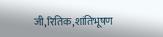जी,रितिक,शांतिभूषण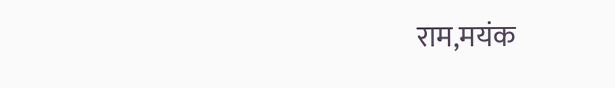राम,मयंक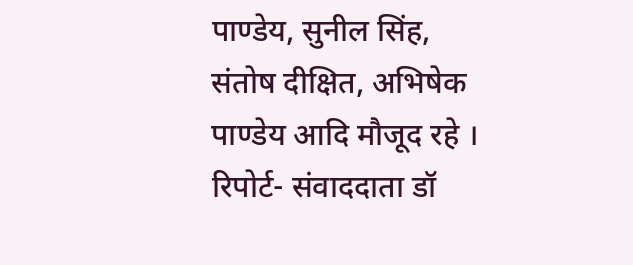पाण्डेय, सुनील सिंह, संतोष दीक्षित, अभिषेक पाण्डेय आदि मौजूद रहे ।
रिपोर्ट- संवाददाता डॉ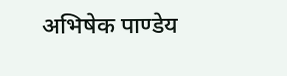अभिषेक पाण्डेय